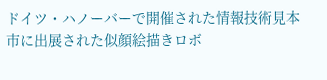ドイツ・ハノーバーで開催された情報技術見本市に出展された似顔絵描きロボ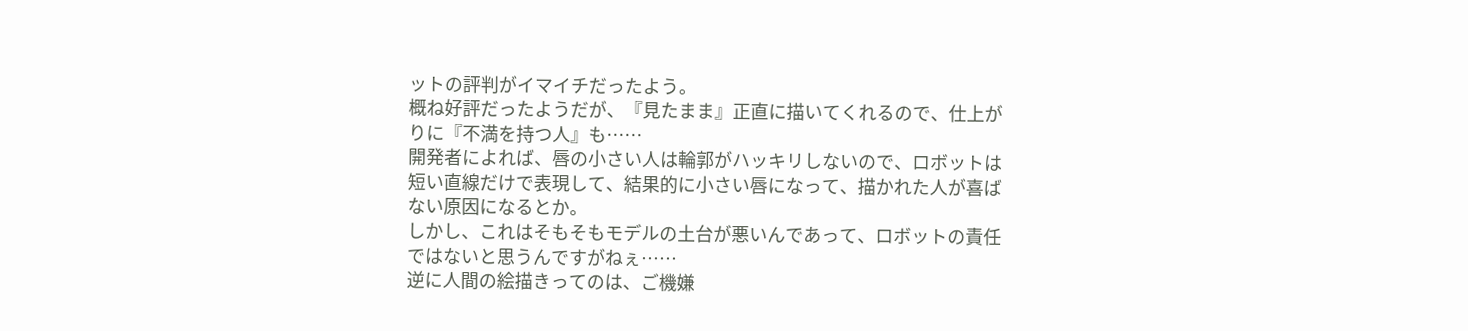ットの評判がイマイチだったよう。
概ね好評だったようだが、『見たまま』正直に描いてくれるので、仕上がりに『不満を持つ人』も……
開発者によれば、唇の小さい人は輪郭がハッキリしないので、ロボットは短い直線だけで表現して、結果的に小さい唇になって、描かれた人が喜ばない原因になるとか。
しかし、これはそもそもモデルの土台が悪いんであって、ロボットの責任ではないと思うんですがねぇ……
逆に人間の絵描きってのは、ご機嫌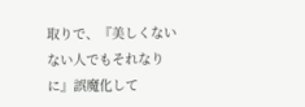取りで、『美しくないない人でもそれなりに』誤魔化して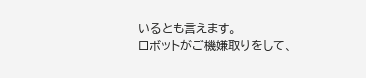いるとも言えます。
ロボットがご機嫌取りをして、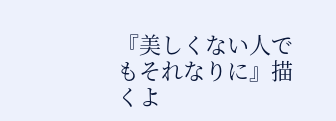『美しくない人でもそれなりに』描くよ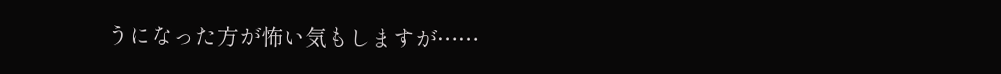うになった方が怖い気もしますが……